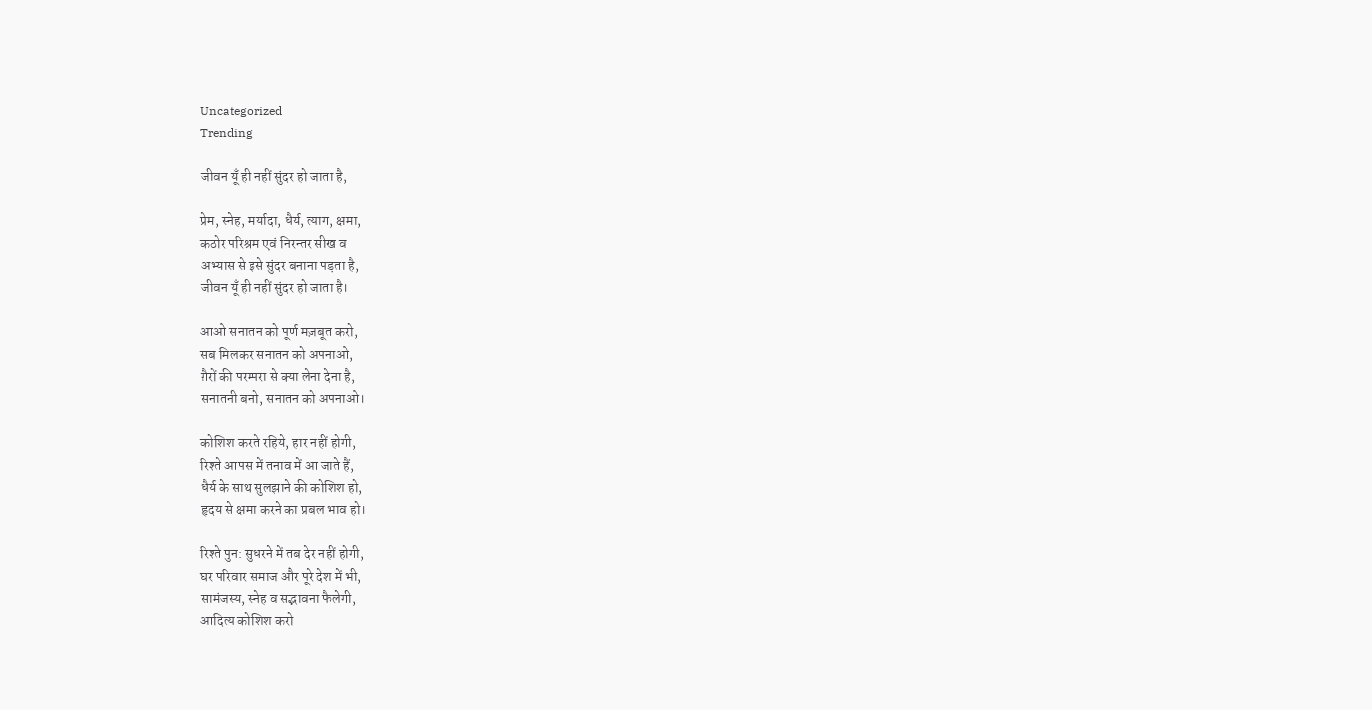Uncategorized
Trending

जीवन यूँ ही नहीं सुंदर हो जाता है,

प्रेम, स्नेह, मर्यादा, धैर्य, त्याग, क्षमा,
कठोर परिश्रम एवं निरन्तर सीख व
अभ्यास से इसे सुंदर बनाना पड़ता है,
जीवन यूँ ही नहीं सुंदर हो जाता है।

आओ सनातन को पूर्ण मज़बूत करो,
सब मिलकर सनातन को अपनाओ,
ग़ैरों की परम्परा से क्या लेना देना है,
सनातनी बनो, सनातन को अपनाओ।

कोशिश करते रहिये, हार नहीं होगी,
रिश्ते आपस में तनाव में आ जाते हैं,
धैर्य के साथ सुलझाने की कोशिश हो,
हृदय से क्षमा करने का प्रबल भाव हो।

रिश्ते पुन: सुधरने में तब देर नहीं होगी,
घर परिवार समाज और पूरे देश में भी,
सामंजस्य, स्नेह व सद्भावना फैलेगी,
आदित्य कोशिश करो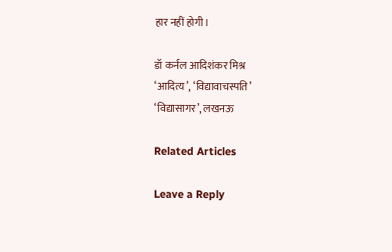हार नहीं होगी।

डॉ कर्नल आदिशंकर मिश्र
‘आदित्य’, ‘विद्यावाचस्पति’
‘विद्यासागर’, लखनऊ

Related Articles

Leave a Reply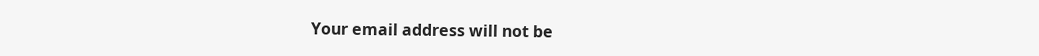Your email address will not be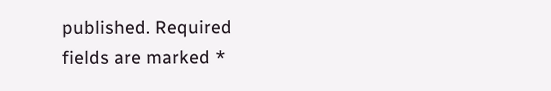published. Required fields are marked *